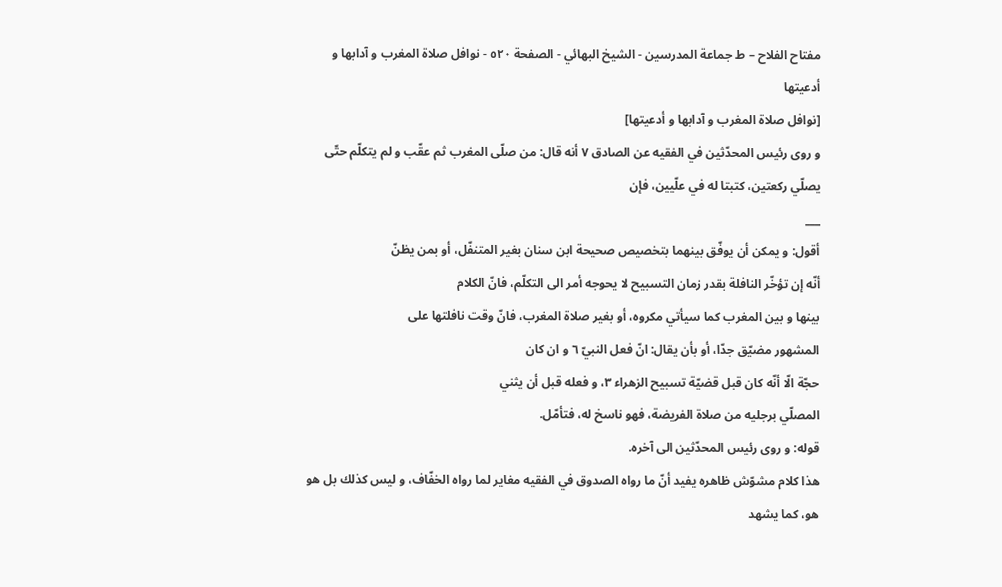مفتاح الفلاح – ط جماعة المدرسين - الشيخ البهائي - الصفحة ٥٢٠ - نوافل صلاة المغرب و آدابها و أدعيتها
[نوافل صلاة المغرب و آدابها و أدعيتها]
و روى رئيس المحدّثين في الفقيه عن الصادق ٧ أنه قال: من صلّى المغرب ثم عقّب و لم يتكلّم حتّى يصلّي ركعتين، كتبتا له في علّيين، فإن
___
أقول: و يمكن أن يوفّق بينهما بتخصيص صحيحة ابن سنان بغير المتنفّل، أو بمن يظنّ
أنّه إن تؤخّر النافلة بقدر زمان التسبيح لا يحوجه أمر الى التكلّم، فانّ الكلام
بينها و بين المغرب كما سيأتي مكروه، أو بغير صلاة المغرب، فانّ وقت نافلتها على
المشهور مضيّق جدّا، أو بأن يقال: انّ فعل النبيّ ٦ و ان كان
حجّة الّا أنّه كان قبل قضيّة تسبيح الزهراء ٣، و فعله قبل أن يثني
المصلّي برجليه من صلاة الفريضة، فهو ناسخ له، فتأمّل.
قوله: و روى رئيس المحدّثين الى آخره.
هذا كلام مشوّش ظاهره يفيد أنّ ما رواه الصدوق في الفقيه مغاير لما رواه الخفّاف، و ليس كذلك بل هو هو، كما يشهد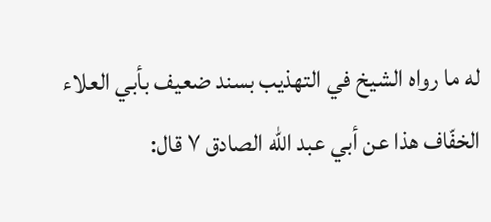له ما رواه الشيخ في التهذيب بسند ضعيف بأبي العلاء الخفّاف هذا عن أبي عبد اللّه الصادق ٧ قال: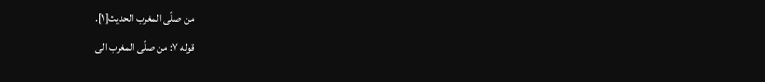من صلّى المغرب الحديث[١].
قوله ٧: من صلّى المغرب الى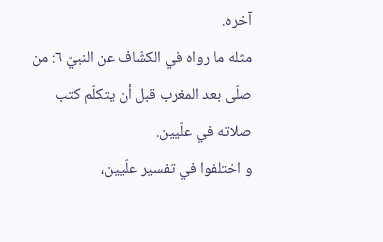آخره.
مثله ما رواه في الكشّاف عن النبيّ ٦: من صلّى بعد المغرب قبل أن يتكلّم كتب صلاته في علّيين.
و اختلفوا في تفسير علّيين،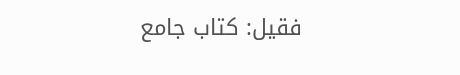فقيل: كتاب جامع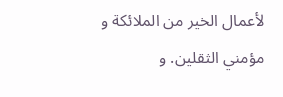لأعمال الخير من الملائكة و مؤمني الثقلين. و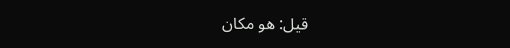قيل: هو مكان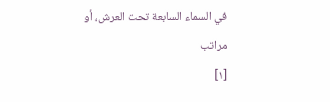في السماء السابعة تحت العرش، أو مراتب
[١]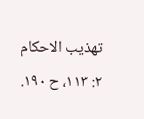تهذيب الاحكام ٢: ١١٣، ح ١٩٠.